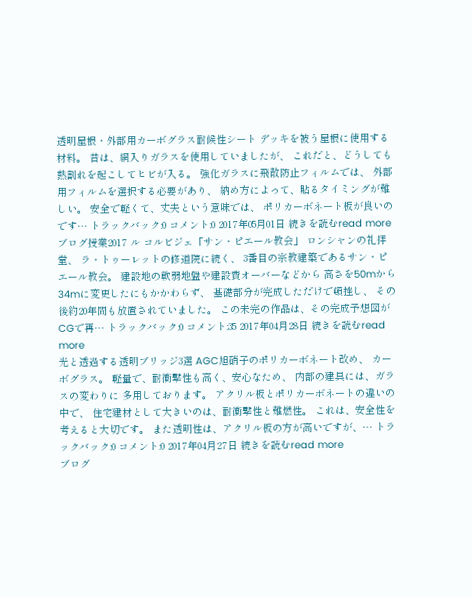透明屋根・外部用カーボグラス耐候性シート デッキを被う屋根に使用する材料。 昔は、網入りガラスを使用していましたが、 これだと、どうしても熱割れを起こしてヒビが入る。 強化ガラスに飛散防止フィルムでは、 外部用フィルムを選択する必要があり、 納め方によって、貼るタイミングが難しい。 安全で軽くて、丈夫という意味では、 ポリカーボネート板が良いのです… トラックバック:0 コメント:0 2017年05月01日 続きを読むread more
ブログ授業2017 ル コルビジェ「サン・ピエール教会」 ロンシャンの礼拝堂、 ラ・トゥーレットの修道院に続く、 3番目の宗教建築であるサン・ピエール教会。 建設地の軟弱地盤や建設費オーバーなどから 高さを50mから34mに変更したにもかかわらず、 基礎部分が完成しただけで頓挫し、 その後約20年間も放置されていました。 この未完の作品は、その完成予想図が CGで再… トラックバック:0 コメント:35 2017年04月28日 続きを読むread more
光と透過する透明ブリッジ3選 AGC旭硝子のポリカーボネート改め、 カーボグラス。 軽量で、耐衝撃性も高く、安心なため、 内部の建具には、ガラスの変わりに 多用しております。 アクリル板とポリカーボネートの違いの中で、 住宅建材として大きいのは、耐衝撃性と難燃性。 これは、安全性を考えると大切です。 また透明性は、アクリル板の方が高いですが、… トラックバック:0 コメント:0 2017年04月27日 続きを読むread more
ブログ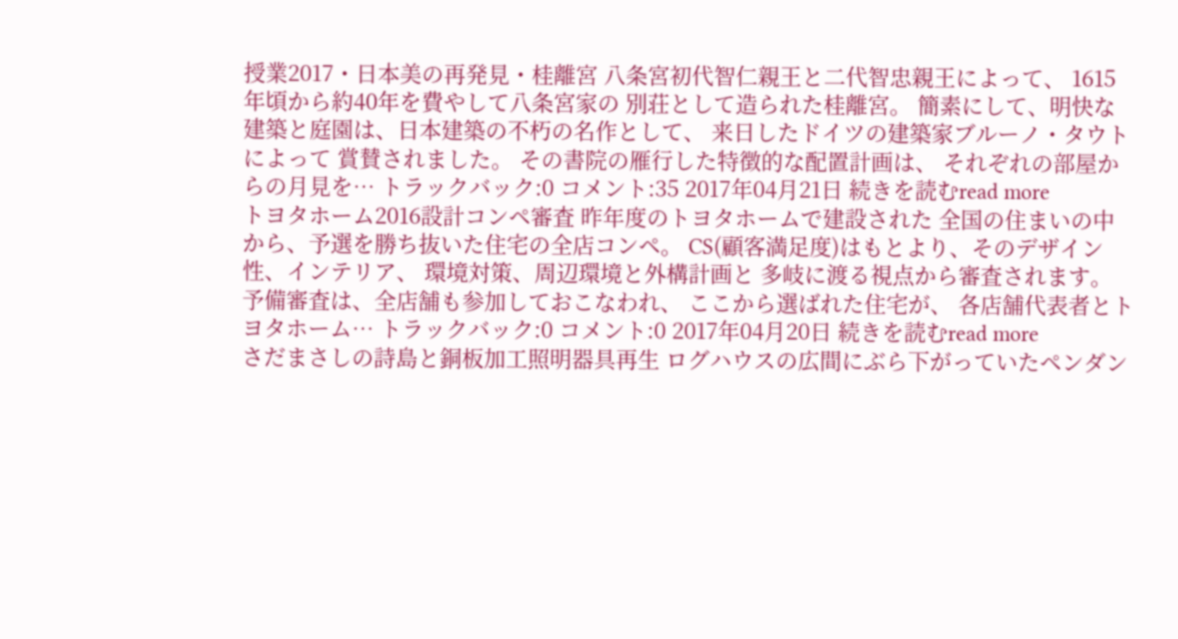授業2017・日本美の再発見・桂離宮 八条宮初代智仁親王と二代智忠親王によって、 1615年頃から約40年を費やして八条宮家の 別荘として造られた桂離宮。 簡素にして、明快な建築と庭園は、日本建築の不朽の名作として、 来日したドイツの建築家ブルーノ・タウトによって 賞賛されました。 その書院の雁行した特徴的な配置計画は、 それぞれの部屋からの月見を… トラックバック:0 コメント:35 2017年04月21日 続きを読むread more
トヨタホーム2016設計コンペ審査 昨年度のトヨタホームで建設された 全国の住まいの中から、予選を勝ち抜いた住宅の全店コンペ。 CS(顧客満足度)はもとより、そのデザイン性、インテリア、 環境対策、周辺環境と外構計画と 多岐に渡る視点から審査されます。 予備審査は、全店舗も参加しておこなわれ、 ここから選ばれた住宅が、 各店舗代表者とトヨタホーム… トラックバック:0 コメント:0 2017年04月20日 続きを読むread more
さだまさしの詩島と銅板加工照明器具再生 ログハウスの広間にぶら下がっていたペンダン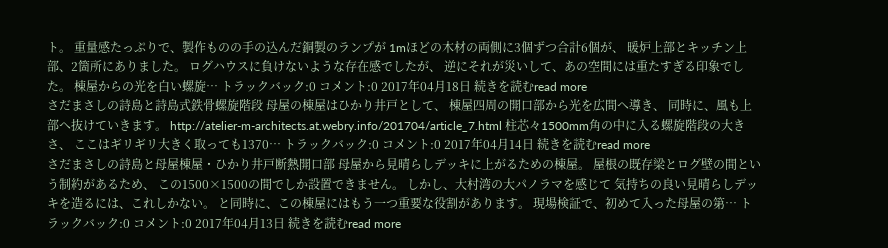ト。 重量感たっぷりで、製作ものの手の込んだ銅製のランプが 1mほどの木材の両側に3個ずつ合計6個が、 暖炉上部とキッチン上部、2箇所にありました。 ログハウスに負けないような存在感でしたが、 逆にそれが災いして、あの空間には重たすぎる印象でした。 棟屋からの光を白い螺旋… トラックバック:0 コメント:0 2017年04月18日 続きを読むread more
さだまさしの詩島と詩島式鉄骨螺旋階段 母屋の棟屋はひかり井戸として、 棟屋四周の開口部から光を広間へ導き、 同時に、風も上部へ抜けていきます。 http://atelier-m-architects.at.webry.info/201704/article_7.html 柱芯々1500mm角の中に入る螺旋階段の大きさ、 ここはギリギリ大きく取っても1370… トラックバック:0 コメント:0 2017年04月14日 続きを読むread more
さだまさしの詩島と母屋棟屋・ひかり井戸断熱開口部 母屋から見晴らしデッキに上がるための棟屋。 屋根の既存梁とログ壁の間という制約があるため、 この1500×1500の間でしか設置できません。 しかし、大村湾の大パノラマを感じて 気持ちの良い見晴らしデッキを造るには、これしかない。 と同時に、この棟屋にはもう一つ重要な役割があります。 現場検証で、初めて入った母屋の第… トラックバック:0 コメント:0 2017年04月13日 続きを読むread more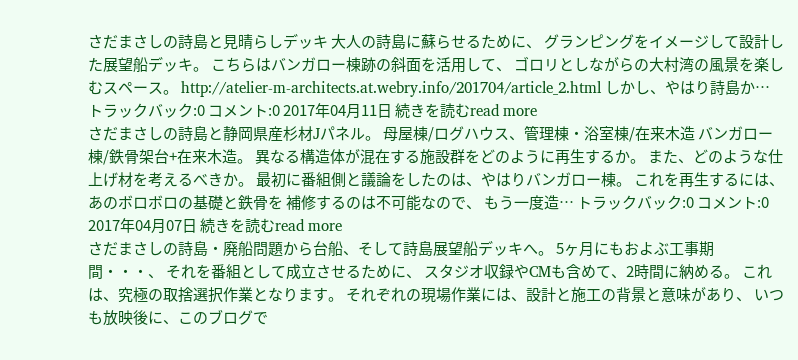さだまさしの詩島と見晴らしデッキ 大人の詩島に蘇らせるために、 グランピングをイメージして設計した展望船デッキ。 こちらはバンガロー棟跡の斜面を活用して、 ゴロリとしながらの大村湾の風景を楽しむスペース。 http://atelier-m-architects.at.webry.info/201704/article_2.html しかし、やはり詩島か… トラックバック:0 コメント:0 2017年04月11日 続きを読むread more
さだまさしの詩島と静岡県産杉材Jパネル。 母屋棟/ログハウス、管理棟・浴室棟/在来木造 バンガロー棟/鉄骨架台+在来木造。 異なる構造体が混在する施設群をどのように再生するか。 また、どのような仕上げ材を考えるべきか。 最初に番組側と議論をしたのは、やはりバンガロー棟。 これを再生するには、あのボロボロの基礎と鉄骨を 補修するのは不可能なので、 もう一度造… トラックバック:0 コメント:0 2017年04月07日 続きを読むread more
さだまさしの詩島・廃船問題から台船、そして詩島展望船デッキへ。 5ヶ月にもおよぶ工事期間・・・、 それを番組として成立させるために、 スタジオ収録やCMも含めて、2時間に納める。 これは、究極の取捨選択作業となります。 それぞれの現場作業には、設計と施工の背景と意味があり、 いつも放映後に、このブログで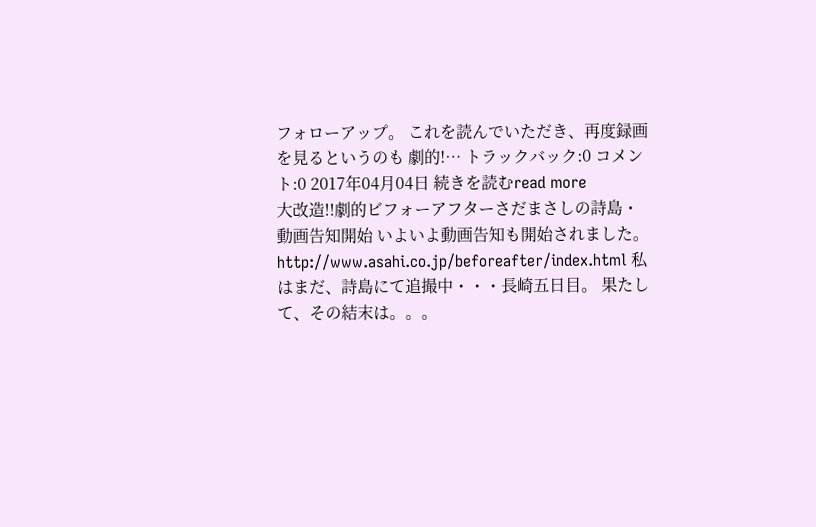フォローアップ。 これを読んでいただき、再度録画を見るというのも 劇的!… トラックバック:0 コメント:0 2017年04月04日 続きを読むread more
大改造!!劇的ビフォーアフターさだまさしの詩島・動画告知開始 いよいよ動画告知も開始されました。 http://www.asahi.co.jp/beforeafter/index.html 私はまだ、詩島にて追撮中・・・長崎五日目。 果たして、その結末は。。。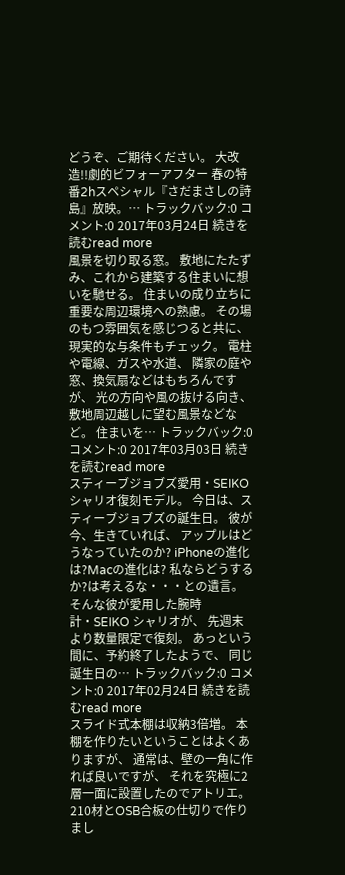どうぞ、ご期待ください。 大改造!!劇的ビフォーアフター 春の特番2hスペシャル『さだまさしの詩島』放映。… トラックバック:0 コメント:0 2017年03月24日 続きを読むread more
風景を切り取る窓。 敷地にたたずみ、これから建築する住まいに想いを馳せる。 住まいの成り立ちに重要な周辺環境への熟慮。 その場のもつ雰囲気を感じつると共に、 現実的な与条件もチェック。 電柱や電線、ガスや水道、 隣家の庭や窓、換気扇などはもちろんですが、 光の方向や風の抜ける向き、 敷地周辺越しに望む風景などなど。 住まいを… トラックバック:0 コメント:0 2017年03月03日 続きを読むread more
スティーブジョブズ愛用・SEIKO シャリオ復刻モデル。 今日は、スティーブジョブズの誕生日。 彼が今、生きていれば、 アップルはどうなっていたのか? iPhoneの進化は?Macの進化は? 私ならどうするか?は考えるな・・・との遺言。 そんな彼が愛用した腕時計・SEIKO シャリオが、 先週末より数量限定で復刻。 あっという間に、予約終了したようで、 同じ誕生日の… トラックバック:0 コメント:0 2017年02月24日 続きを読むread more
スライド式本棚は収納3倍増。 本棚を作りたいということはよくありますが、 通常は、壁の一角に作れば良いですが、 それを究極に2層一面に設置したのでアトリエ。 210材とOSB合板の仕切りで作りまし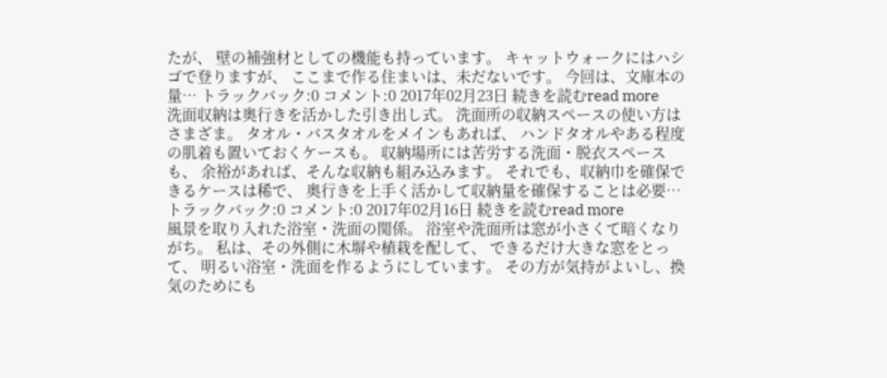たが、 壁の補強材としての機能も持っています。 キャットウォークにはハシゴで登りますが、 ここまで作る住まいは、未だないです。 今回は、文庫本の量… トラックバック:0 コメント:0 2017年02月23日 続きを読むread more
洗面収納は奥行きを活かした引き出し式。 洗面所の収納スペースの使い方はさまざま。 タオル・バスタオルをメインもあれば、 ハンドタオルやある程度の肌着も置いておくケースも。 収納場所には苦労する洗面・脱衣スペースも、 余裕があれば、そんな収納も組み込みます。 それでも、収納巾を確保できるケースは稀で、 奥行きを上手く活かして収納量を確保することは必要… トラックバック:0 コメント:0 2017年02月16日 続きを読むread more
風景を取り入れた浴室・洗面の関係。 浴室や洗面所は窓が小さくて暗くなりがち。 私は、その外側に木塀や植栽を配して、 できるだけ大きな窓をとって、 明るい浴室・洗面を作るようにしています。 その方が気持がよいし、換気のためにも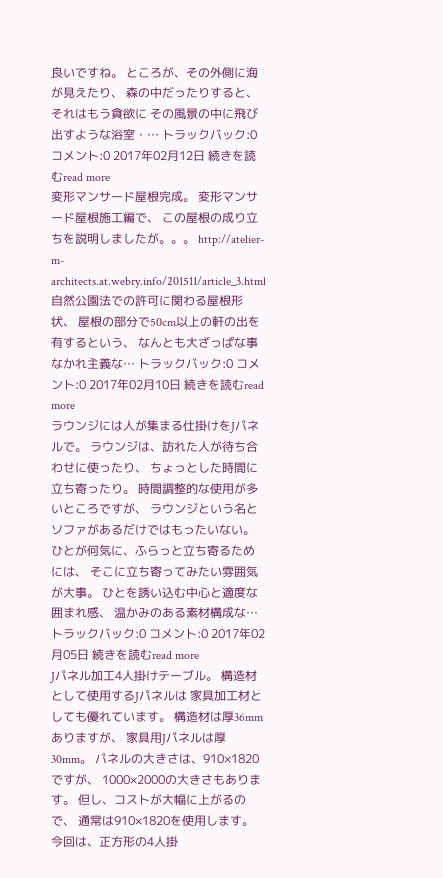良いですね。 ところが、その外側に海が見えたり、 森の中だったりすると、それはもう貪欲に その風景の中に飛び出すような浴室・… トラックバック:0 コメント:0 2017年02月12日 続きを読むread more
変形マンサード屋根完成。 変形マンサード屋根施工編で、 この屋根の成り立ちを説明しましたが。。。 http://atelier-m-architects.at.webry.info/201511/article_3.html 自然公園法での許可に関わる屋根形状、 屋根の部分で50cm以上の軒の出を有するという、 なんとも大ざっぱな事なかれ主義な… トラックバック:0 コメント:0 2017年02月10日 続きを読むread more
ラウンジには人が集まる仕掛けをJパネルで。 ラウンジは、訪れた人が待ち合わせに使ったり、 ちょっとした時間に立ち寄ったり。 時間調整的な使用が多いところですが、 ラウンジという名とソファがあるだけではもったいない。 ひとが何気に、ふらっと立ち寄るためには、 そこに立ち寄ってみたい雰囲気が大事。 ひとを誘い込む中心と適度な囲まれ感、 温かみのある素材構成な… トラックバック:0 コメント:0 2017年02月05日 続きを読むread more
Jパネル加工4人掛けテーブル。 構造材として使用するJパネルは 家具加工材としても優れています。 構造材は厚36mmありますが、 家具用Jパネルは厚30mm。 パネルの大きさは、910×1820ですが、 1000×2000の大きさもあります。 但し、コストが大幅に上がるので、 通常は910×1820を使用します。 今回は、正方形の4人掛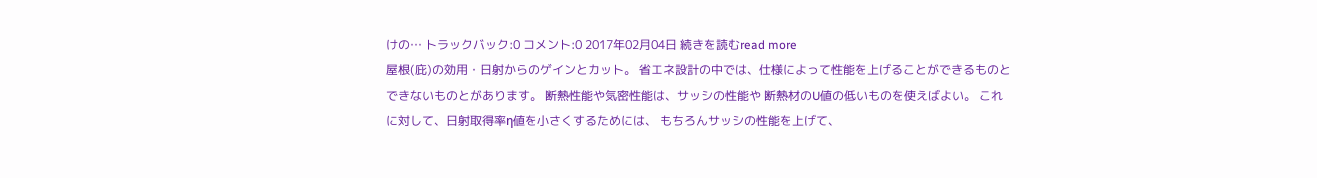けの… トラックバック:0 コメント:0 2017年02月04日 続きを読むread more
屋根(庇)の効用・日射からのゲインとカット。 省エネ設計の中では、仕様によって性能を上げることができるものと できないものとがあります。 断熱性能や気密性能は、サッシの性能や 断熱材のU値の低いものを使えばよい。 これに対して、日射取得率η値を小さくするためには、 もちろんサッシの性能を上げて、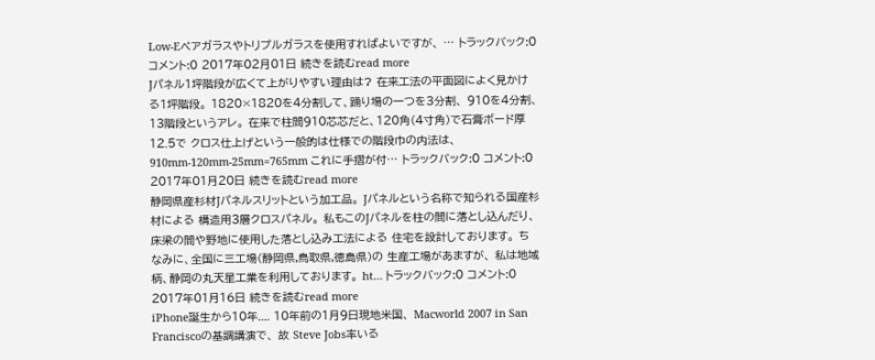Low-Eペアガラスやトリプルガラスを使用すればよいですが、 … トラックバック:0 コメント:0 2017年02月01日 続きを読むread more
Jパネル1坪階段が広くて上がりやすい理由は? 在来工法の平面図によく見かける1坪階段。 1820×1820を4分割して、踊り場の一つを3分割、 910を4分割、13階段というアレ。 在来で柱間910芯芯だと、120角(4寸角)で石膏ボード厚12.5で クロス仕上げという一般的は仕様での階段巾の内法は、 910mm-120mm-25mm=765mm これに手摺が付… トラックバック:0 コメント:0 2017年01月20日 続きを読むread more
静岡県産杉材Jパネルスリットという加工品。 Jパネルという名称で知られる国産杉材による 構造用3層クロスパネル。 私もこのJパネルを柱の間に落とし込んだり、 床梁の間や野地に使用した落とし込み工法による 住宅を設計しております。 ちなみに、全国に三工場(静岡県,鳥取県,徳島県)の 生産工場があますが、 私は地域柄、静岡の丸天星工業を利用しております。 ht… トラックバック:0 コメント:0 2017年01月16日 続きを読むread more
iPhone誕生から10年.... 10年前の1月9日現地米国、 Macworld 2007 in San Franciscoの基調講演で、 故 Steve Jobs率いる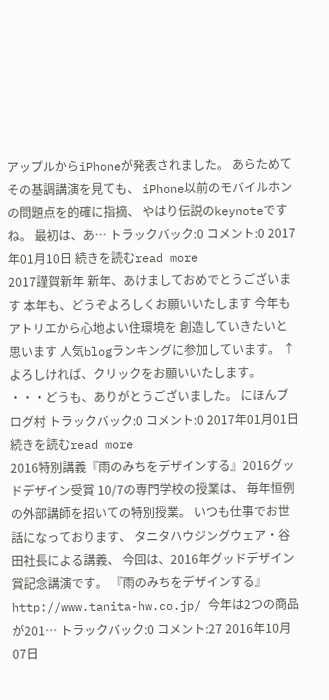アップルからiPhoneが発表されました。 あらためてその基調講演を見ても、 iPhone以前のモバイルホンの問題点を的確に指摘、 やはり伝説のkeynoteですね。 最初は、あ… トラックバック:0 コメント:0 2017年01月10日 続きを読むread more
2017謹賀新年 新年、あけましておめでとうございます 本年も、どうぞよろしくお願いいたします 今年もアトリエから心地よい住環境を 創造していきたいと思います 人気blogランキングに参加しています。 ↑よろしければ、クリックをお願いいたします。 ・・・どうも、ありがとうございました。 にほんブログ村 トラックバック:0 コメント:0 2017年01月01日 続きを読むread more
2016特別講義『雨のみちをデザインする』2016グッドデザイン受賞 10/7の専門学校の授業は、 毎年恒例の外部講師を招いての特別授業。 いつも仕事でお世話になっております、 タニタハウジングウェア・谷田社長による講義、 今回は、2016年グッドデザイン賞記念講演です。 『雨のみちをデザインする』 http://www.tanita-hw.co.jp/ 今年は2つの商品が201… トラックバック:0 コメント:27 2016年10月07日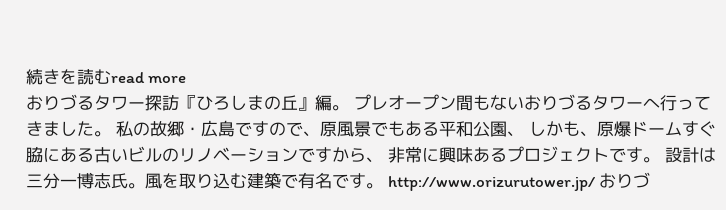続きを読むread more
おりづるタワー探訪『ひろしまの丘』編。 プレオープン間もないおりづるタワーへ行ってきました。 私の故郷・広島ですので、原風景でもある平和公園、 しかも、原爆ドームすぐ脇にある古いビルのリノベーションですから、 非常に興味あるプロジェクトです。 設計は三分一博志氏。風を取り込む建築で有名です。 http://www.orizurutower.jp/ おりづ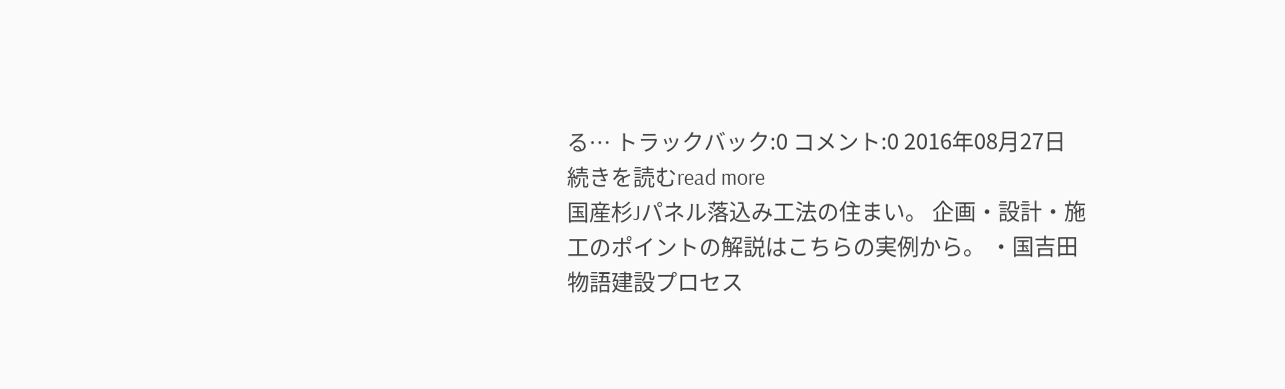る… トラックバック:0 コメント:0 2016年08月27日 続きを読むread more
国産杉Jパネル落込み工法の住まい。 企画・設計・施工のポイントの解説はこちらの実例から。 ・国吉田物語建設プロセス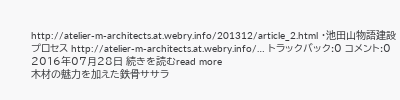http://atelier-m-architects.at.webry.info/201312/article_2.html ・池田山物語建設プロセス http://atelier-m-architects.at.webry.info/… トラックバック:0 コメント:0 2016年07月28日 続きを読むread more
木材の魅力を加えた鉄骨ササラ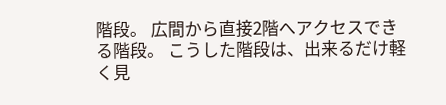階段。 広間から直接2階へアクセスできる階段。 こうした階段は、出来るだけ軽く見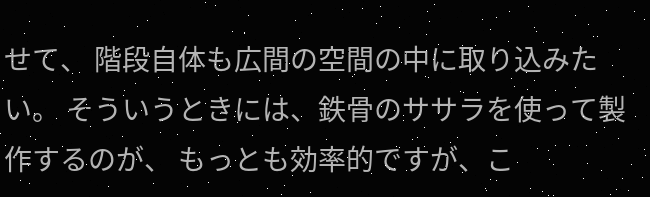せて、 階段自体も広間の空間の中に取り込みたい。 そういうときには、鉄骨のササラを使って製作するのが、 もっとも効率的ですが、こ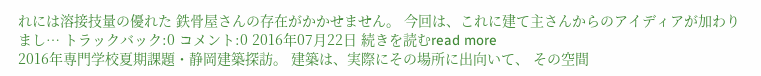れには溶接技量の優れた 鉄骨屋さんの存在がかかせません。 今回は、これに建て主さんからのアイディアが加わりまし… トラックバック:0 コメント:0 2016年07月22日 続きを読むread more
2016年専門学校夏期課題・静岡建築探訪。 建築は、実際にその場所に出向いて、 その空間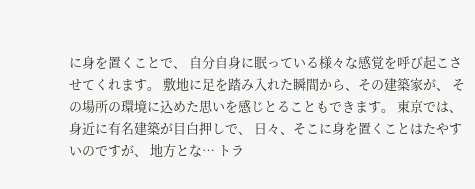に身を置くことで、 自分自身に眠っている様々な感覚を呼び起こさせてくれます。 敷地に足を踏み入れた瞬間から、その建築家が、 その場所の環境に込めた思いを感じとることもできます。 東京では、身近に有名建築が目白押しで、 日々、そこに身を置くことはたやすいのですが、 地方とな… トラ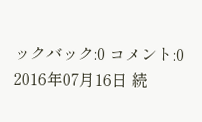ックバック:0 コメント:0 2016年07月16日 続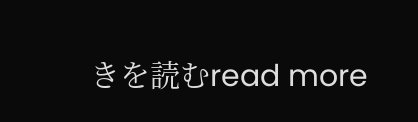きを読むread more